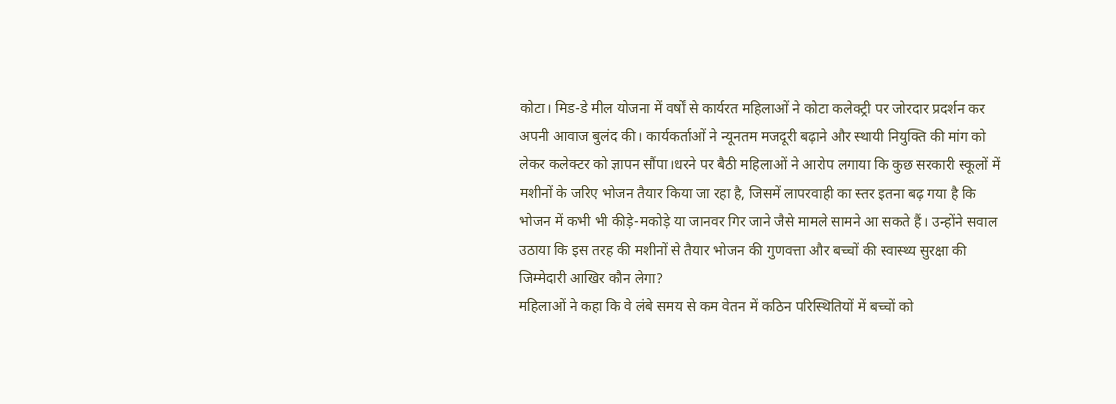कोटा। मिड-डे मील योजना में वर्षों से कार्यरत महिलाओं ने कोटा कलेक्ट्री पर जोरदार प्रदर्शन कर अपनी आवाज बुलंद की। कार्यकर्ताओं ने न्यूनतम मजदूरी बढ़ाने और स्थायी नियुक्ति की मांग को लेकर कलेक्टर को ज्ञापन सौंपा।धरने पर बैठी महिलाओं ने आरोप लगाया कि कुछ सरकारी स्कूलों में मशीनों के जरिए भोजन तैयार किया जा रहा है, जिसमें लापरवाही का स्तर इतना बढ़ गया है कि भोजन में कभी भी कीड़े-मकोड़े या जानवर गिर जाने जैसे मामले सामने आ सकते हैं। उन्होंने सवाल उठाया कि इस तरह की मशीनों से तैयार भोजन की गुणवत्ता और बच्चों की स्वास्थ्य सुरक्षा की जिम्मेदारी आखिर कौन लेगा?
महिलाओं ने कहा कि वे लंबे समय से कम वेतन में कठिन परिस्थितियों में बच्चों को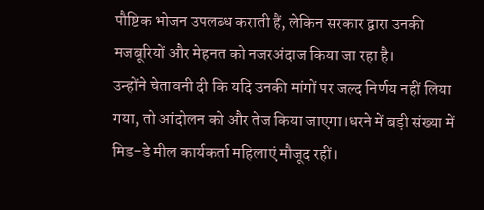पौष्टिक भोजन उपलब्ध कराती हैं, लेकिन सरकार द्वारा उनकी मजबूरियों और मेहनत को नजरअंदाज किया जा रहा है।
उन्होंने चेतावनी दी कि यदि उनकी मांगों पर जल्द निर्णय नहीं लिया गया, तो आंदोलन को और तेज किया जाएगा।धरने में बड़ी संख्या में मिड-डे मील कार्यकर्ता महिलाएं मौजूद रहीं।